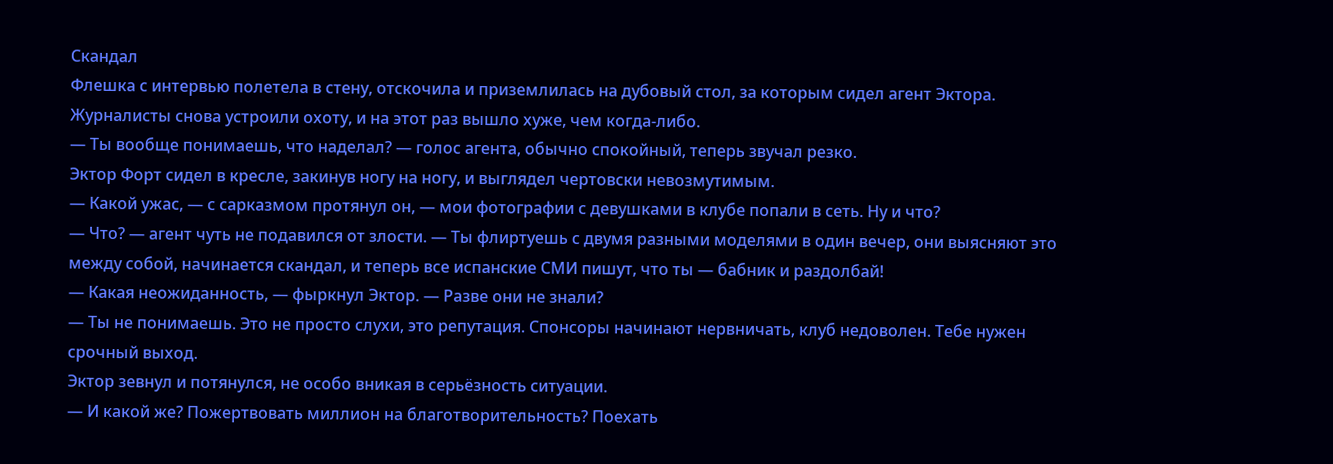Скандал
Флешка с интервью полетела в стену, отскочила и приземлилась на дубовый стол, за которым сидел агент Эктора. Журналисты снова устроили охоту, и на этот раз вышло хуже, чем когда-либо.
— Ты вообще понимаешь, что наделал? — голос агента, обычно спокойный, теперь звучал резко.
Эктор Форт сидел в кресле, закинув ногу на ногу, и выглядел чертовски невозмутимым.
— Какой ужас, — с сарказмом протянул он, — мои фотографии с девушками в клубе попали в сеть. Ну и что?
— Что? — агент чуть не подавился от злости. — Ты флиртуешь с двумя разными моделями в один вечер, они выясняют это между собой, начинается скандал, и теперь все испанские СМИ пишут, что ты — бабник и раздолбай!
— Какая неожиданность, — фыркнул Эктор. — Разве они не знали?
— Ты не понимаешь. Это не просто слухи, это репутация. Спонсоры начинают нервничать, клуб недоволен. Тебе нужен срочный выход.
Эктор зевнул и потянулся, не особо вникая в серьёзность ситуации.
— И какой же? Пожертвовать миллион на благотворительность? Поехать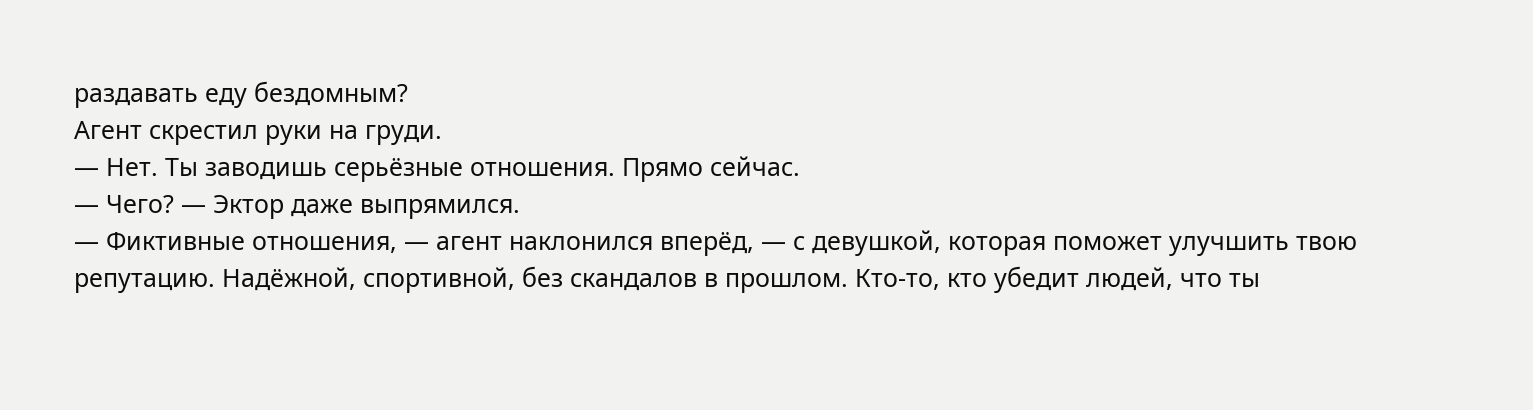раздавать еду бездомным?
Агент скрестил руки на груди.
— Нет. Ты заводишь серьёзные отношения. Прямо сейчас.
— Чего? — Эктор даже выпрямился.
— Фиктивные отношения, — агент наклонился вперёд, — с девушкой, которая поможет улучшить твою репутацию. Надёжной, спортивной, без скандалов в прошлом. Кто-то, кто убедит людей, что ты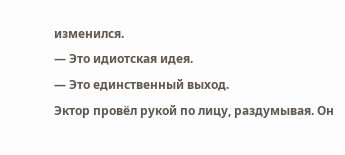изменился.
— Это идиотская идея.
— Это единственный выход.
Эктор провёл рукой по лицу, раздумывая. Он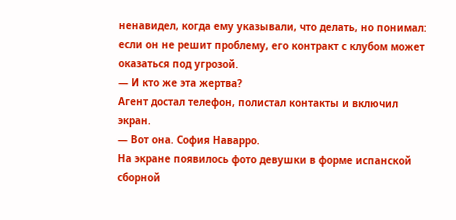ненавидел, когда ему указывали, что делать, но понимал: если он не решит проблему, его контракт с клубом может оказаться под угрозой.
— И кто же эта жертва?
Агент достал телефон, полистал контакты и включил экран.
— Вот она. София Наварро.
На экране появилось фото девушки в форме испанской сборной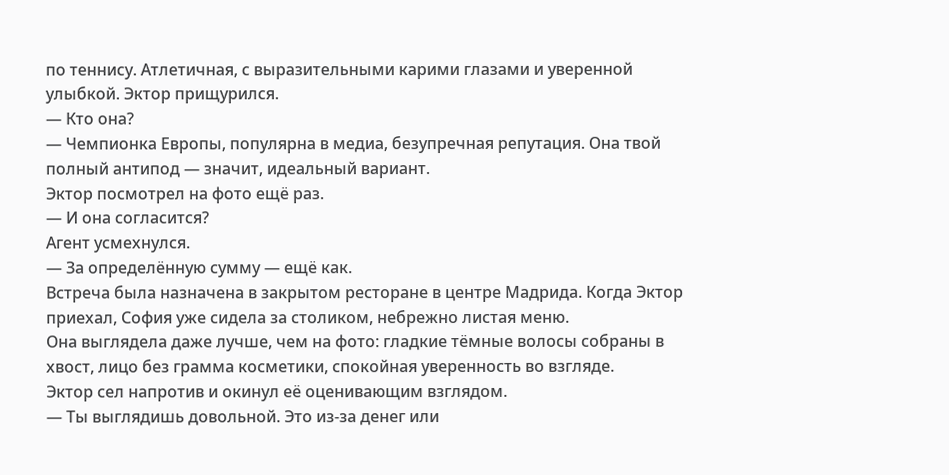по теннису. Атлетичная, с выразительными карими глазами и уверенной улыбкой. Эктор прищурился.
— Кто она?
— Чемпионка Европы, популярна в медиа, безупречная репутация. Она твой полный антипод — значит, идеальный вариант.
Эктор посмотрел на фото ещё раз.
— И она согласится?
Агент усмехнулся.
— За определённую сумму — ещё как.
Встреча была назначена в закрытом ресторане в центре Мадрида. Когда Эктор приехал, София уже сидела за столиком, небрежно листая меню.
Она выглядела даже лучше, чем на фото: гладкие тёмные волосы собраны в хвост, лицо без грамма косметики, спокойная уверенность во взгляде.
Эктор сел напротив и окинул её оценивающим взглядом.
— Ты выглядишь довольной. Это из-за денег или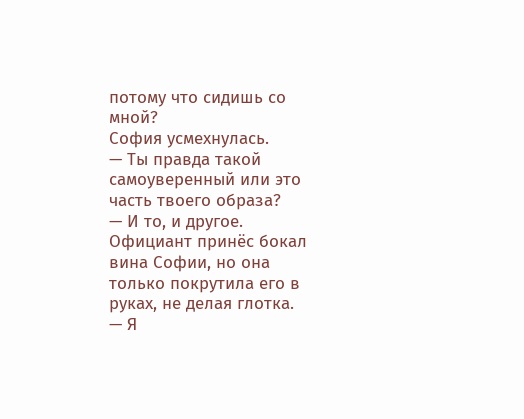потому что сидишь со мной?
София усмехнулась.
— Ты правда такой самоуверенный или это часть твоего образа?
— И то, и другое.
Официант принёс бокал вина Софии, но она только покрутила его в руках, не делая глотка.
— Я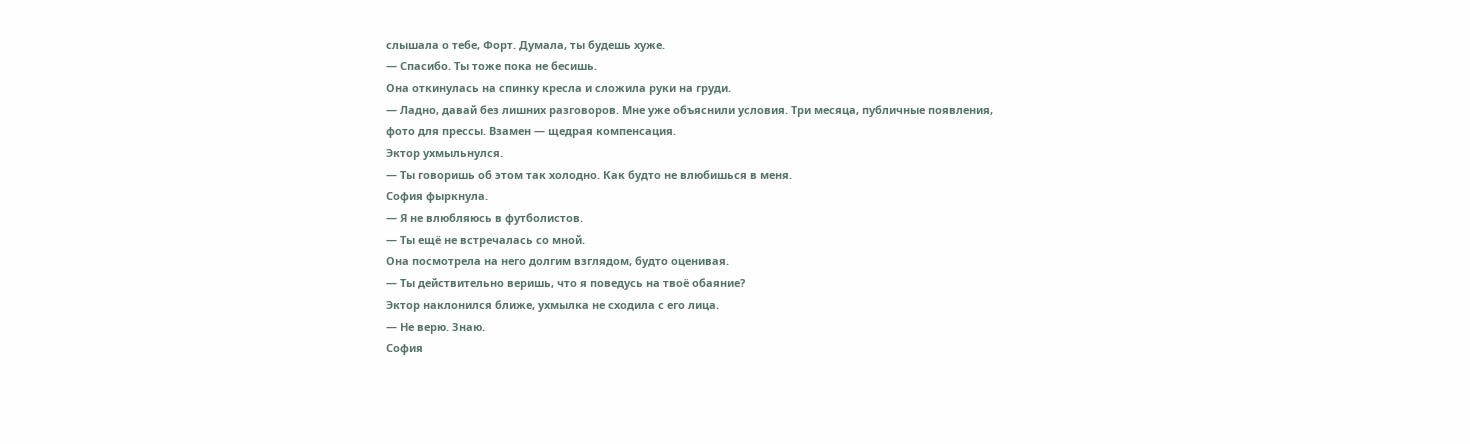слышала о тебе, Форт. Думала, ты будешь хуже.
— Спасибо. Ты тоже пока не бесишь.
Она откинулась на спинку кресла и сложила руки на груди.
— Ладно, давай без лишних разговоров. Мне уже объяснили условия. Три месяца, публичные появления, фото для прессы. Взамен — щедрая компенсация.
Эктор ухмыльнулся.
— Ты говоришь об этом так холодно. Как будто не влюбишься в меня.
София фыркнула.
— Я не влюбляюсь в футболистов.
— Ты ещё не встречалась со мной.
Она посмотрела на него долгим взглядом, будто оценивая.
— Ты действительно веришь, что я поведусь на твоё обаяние?
Эктор наклонился ближе, ухмылка не сходила с его лица.
— Не верю. Знаю.
София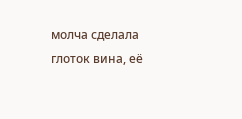молча сделала глоток вина, её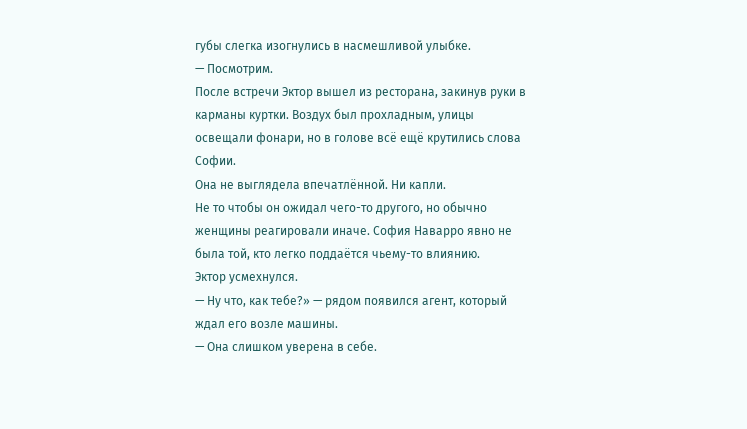губы слегка изогнулись в насмешливой улыбке.
— Посмотрим.
После встречи Эктор вышел из ресторана, закинув руки в карманы куртки. Воздух был прохладным, улицы освещали фонари, но в голове всё ещё крутились слова Софии.
Она не выглядела впечатлённой. Ни капли.
Не то чтобы он ожидал чего-то другого, но обычно женщины реагировали иначе. София Наварро явно не была той, кто легко поддаётся чьему-то влиянию.
Эктор усмехнулся.
— Ну что, как тебе?» — рядом появился агент, который ждал его возле машины.
— Она слишком уверена в себе.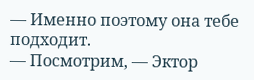— Именно поэтому она тебе подходит.
— Посмотрим, — Эктор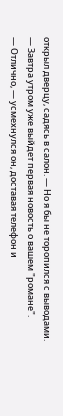открыл дверцу, садясь в салон. — Но я бы не торопился с выводами.
— Завтра утром уже выйдет первая новость о вашем "романе".
— Отлично, — усмехнулся он, доставая телефон и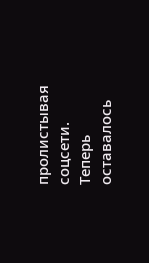пролистывая соцсети.
Теперь оставалось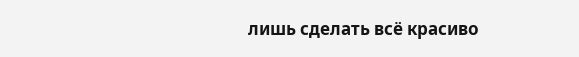лишь сделать всё красиво